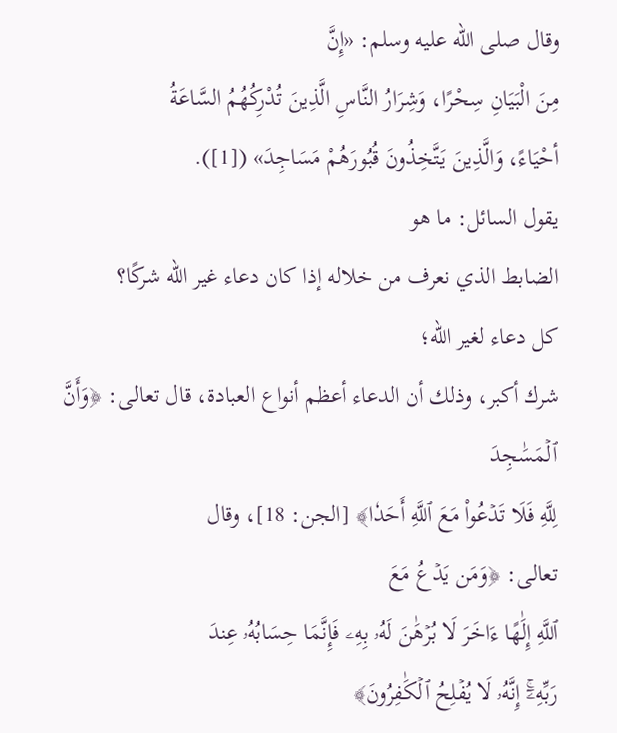وقال صلى الله عليه وسلم: «إِنَّ
مِنَ الْبَيَانِ سِحْرًا، وَشِرَارُ النَّاسِ الَّذِينَ تُدْرِكُهُمُ السَّاعَةُ
أحْيَاءً، وَالَّذِينَ يَتَّخِذُونَ قُبُورَهُمْ مَسَاجِدَ» ([1]).
يقول السائل: ما هو
الضابط الذي نعرف من خلاله إذا كان دعاء غير الله شركًا؟
كل دعاء لغير الله؛
شرك أكبر، وذلك أن الدعاء أعظم أنواع العبادة، قال تعالى: ﴿وَأَنَّ ٱلۡمَسَٰجِدَ
لِلَّهِ فَلَا تَدۡعُواْ مَعَ ٱللَّهِ أَحَدٗا﴾ [الجن: 18]، وقال
تعالى: ﴿وَمَن يَدۡعُ مَعَ
ٱللَّهِ إِلَٰهًا ءَاخَرَ لَا بُرۡهَٰنَ لَهُۥ بِهِۦ فَإِنَّمَا حِسَابُهُۥ عِندَ
رَبِّهِۦٓۚ إِنَّهُۥ لَا يُفۡلِحُ ٱلۡكَٰفِرُونَ﴾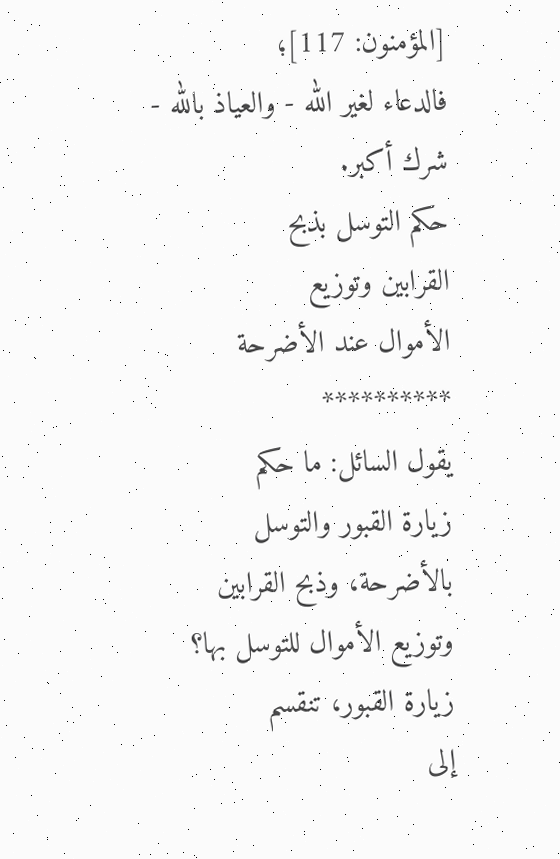[المؤمنون: 117]؛
فالدعاء لغير الله - والعياذ بالله - شرك أكبر.
حكم التوسل بذبح
القرابين وتوزيع
الأموال عند الأضرحة
**********
يقول السائل: ما حكم
زيارة القبور والتوسل بالأضرحة، وذبح القرابين وتوزيع الأموال للتوسل بها؟
زيارة القبور، تنقسم
إلى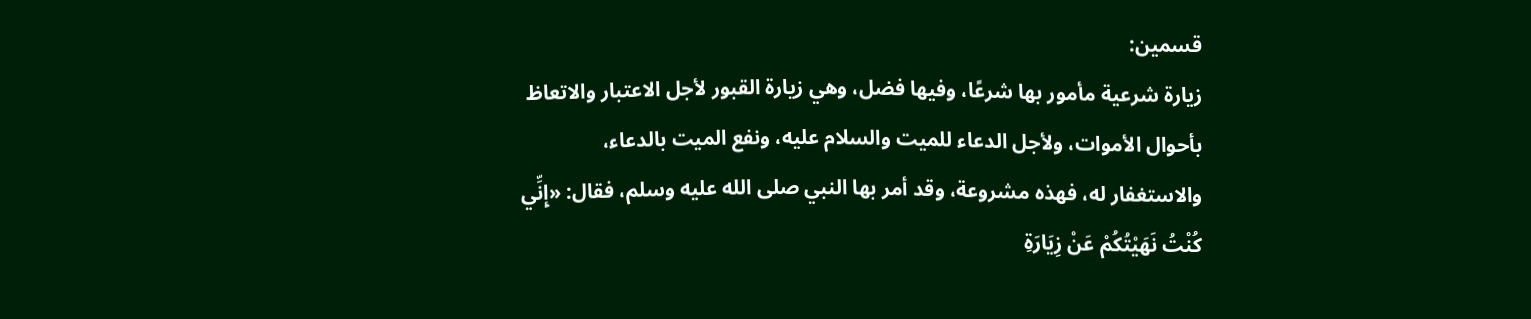قسمين:
زيارة شرعية مأمور بها شرعًا، وفيها فضل، وهي زيارة القبور لأجل الاعتبار والاتعاظ بأحوال الأموات، ولأجل الدعاء للميت والسلام عليه، ونفع الميت بالدعاء، والاستغفار له، فهذه مشروعة، وقد أمر بها النبي صلى الله عليه وسلم، فقال: «إِنِّي كُنْتُ نَهَيْتُكُمْ عَنْ زِيَارَةِ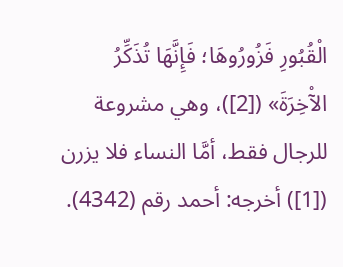الْقُبُورِ فَزُورُوهَا؛ فَإِنَّهَا تُذَكِّرُ الآْخِرَةَ» ([2])، وهي مشروعة للرجال فقط، أمَّا النساء فلا يزرن
([1]) أخرجه: أحمد رقم (4342).